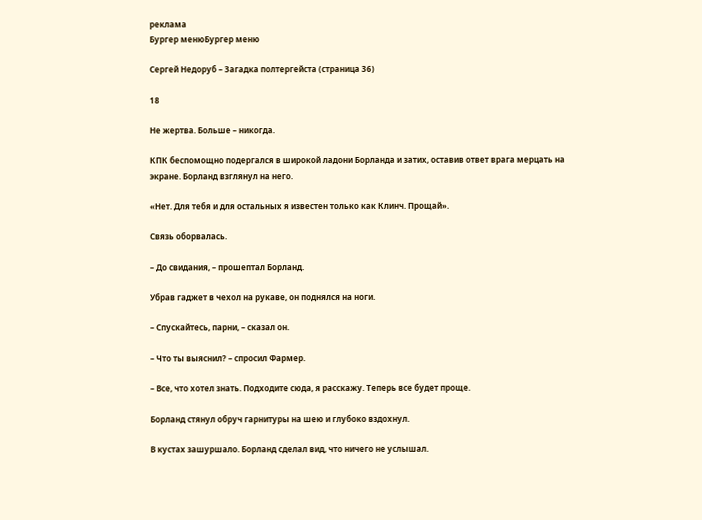реклама
Бургер менюБургер меню

Сергей Недоруб – Загадка полтергейста (страница 36)

18

Не жертва. Больше – никогда.

КПК беспомощно подергался в широкой ладони Борланда и затих, оставив ответ врага мерцать на экране. Борланд взглянул на него.

«Нет. Для тебя и для остальных я известен только как Клинч. Прощай».

Связь оборвалась.

– До свидания, – прошептал Борланд.

Убрав гаджет в чехол на рукаве, он поднялся на ноги.

– Спускайтесь, парни, – сказал он.

– Что ты выяснил? – спросил Фармер.

– Все, что хотел знать. Подходите сюда, я расскажу. Теперь все будет проще.

Борланд стянул обруч гарнитуры на шею и глубоко вздохнул.

В кустах зашуршало. Борланд сделал вид, что ничего не услышал.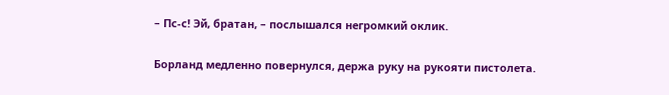– Пс-с! Эй, братан, – послышался негромкий оклик.

Борланд медленно повернулся, держа руку на рукояти пистолета.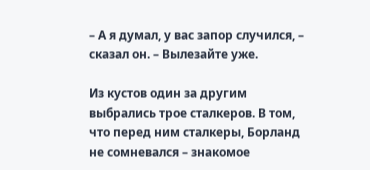– А я думал, у вас запор случился, – сказал он. – Вылезайте уже.

Из кустов один за другим выбрались трое сталкеров. В том, что перед ним сталкеры, Борланд не сомневался – знакомое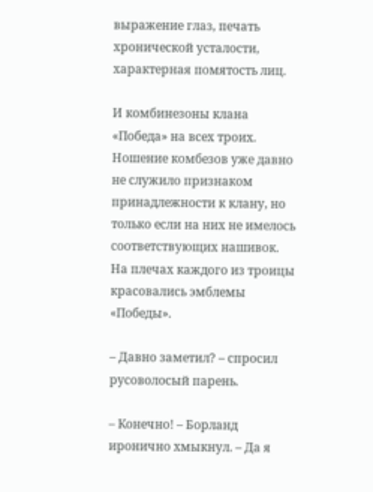выражение глаз, печать хронической усталости, характерная помятость лиц.

И комбинезоны клана «Победа» на всех троих. Ношение комбезов уже давно не служило признаком принадлежности к клану, но только если на них не имелось соответствующих нашивок. На плечах каждого из троицы красовались эмблемы «Победы».

– Давно заметил? – спросил русоволосый парень.

– Конечно! – Борланд иронично хмыкнул. – Да я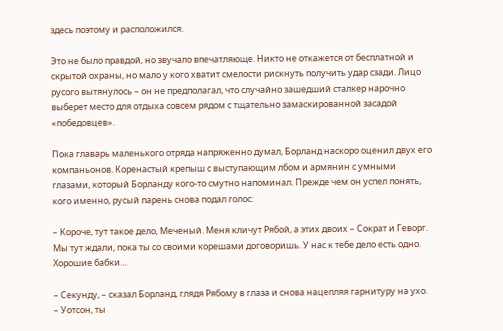здесь поэтому и расположился.

Это не было правдой, но звучало впечатляюще. Никто не откажется от бесплатной и скрытой охраны, но мало у кого хватит смелости рискнуть получить удар сзади. Лицо русого вытянулось – он не предполагал, что случайно зашедший сталкер нарочно выберет место для отдыха совсем рядом с тщательно замаскированной засадой «победовцев».

Пока главарь маленького отряда напряженно думал, Борланд наскоро оценил двух его компаньонов. Коренастый крепыш с выступающим лбом и армянин с умными глазами, который Борланду кого-то смутно напоминал. Прежде чем он успел понять, кого именно, русый парень снова подал голос:

– Короче, тут такое дело, Меченый. Меня кличут Рябой, а этих двоих – Сократ и Геворг. Мы тут ждали, пока ты со своими корешами договоришь. У нас к тебе дело есть одно. Хорошие бабки…

– Секунду, – сказал Борланд, глядя Рябому в глаза и снова нацепляя гарнитуру на ухо. – Уотсон, ты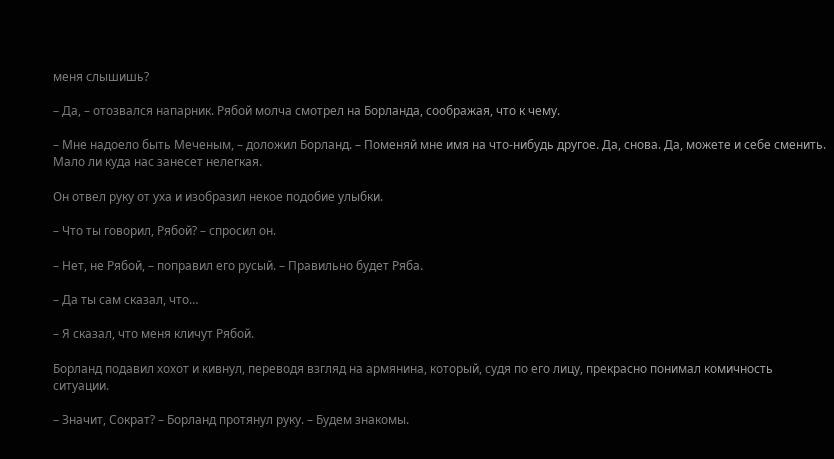меня слышишь?

– Да, – отозвался напарник. Рябой молча смотрел на Борланда, соображая, что к чему.

– Мне надоело быть Меченым, – доложил Борланд. – Поменяй мне имя на что-нибудь другое. Да, снова. Да, можете и себе сменить. Мало ли куда нас занесет нелегкая.

Он отвел руку от уха и изобразил некое подобие улыбки.

– Что ты говорил, Рябой? – спросил он.

– Нет, не Рябой, – поправил его русый. – Правильно будет Ряба.

– Да ты сам сказал, что…

– Я сказал, что меня кличут Рябой.

Борланд подавил хохот и кивнул, переводя взгляд на армянина, который, судя по его лицу, прекрасно понимал комичность ситуации.

– Значит, Сократ? – Борланд протянул руку. – Будем знакомы.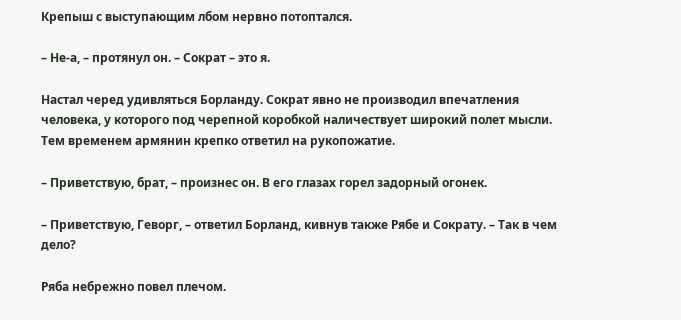Крепыш с выступающим лбом нервно потоптался.

– Не-а, – протянул он. – Сократ – это я.

Настал черед удивляться Борланду. Сократ явно не производил впечатления человека, у которого под черепной коробкой наличествует широкий полет мысли. Тем временем армянин крепко ответил на рукопожатие.

– Приветствую, брат, – произнес он. В его глазах горел задорный огонек.

– Приветствую, Геворг, – ответил Борланд, кивнув также Рябе и Сократу. – Так в чем дело?

Ряба небрежно повел плечом.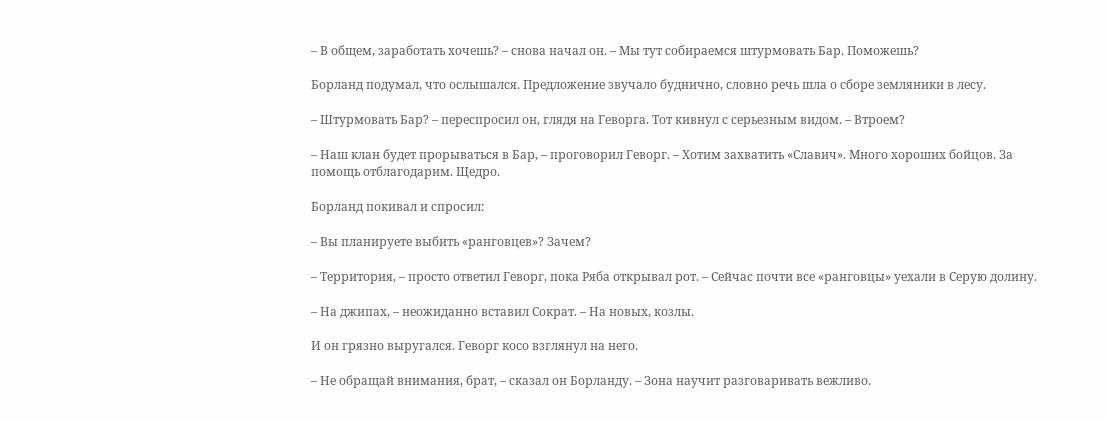– В общем, заработать хочешь? – снова начал он. – Мы тут собираемся штурмовать Бар. Поможешь?

Борланд подумал, что ослышался. Предложение звучало буднично, словно речь шла о сборе земляники в лесу.

– Штурмовать Бар? – переспросил он, глядя на Геворга. Тот кивнул с серьезным видом. – Втроем?

– Наш клан будет прорываться в Бар, – проговорил Геворг. – Хотим захватить «Славич». Много хороших бойцов. За помощь отблагодарим. Щедро.

Борланд покивал и спросил:

– Вы планируете выбить «ранговцев»? Зачем?

– Территория, – просто ответил Геворг, пока Ряба открывал рот. – Сейчас почти все «ранговцы» уехали в Серую долину.

– На джипах, – неожиданно вставил Сократ. – На новых, козлы.

И он грязно выругался. Геворг косо взглянул на него.

– Не обращай внимания, брат, – сказал он Борланду. – Зона научит разговаривать вежливо.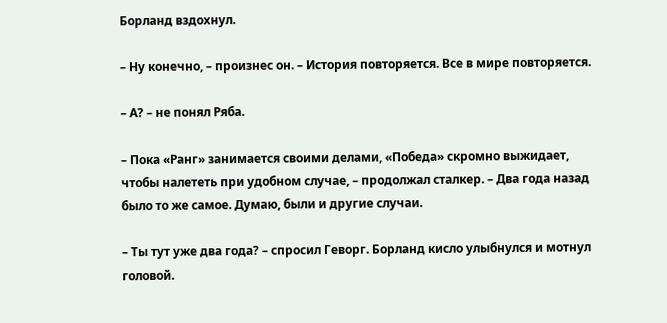Борланд вздохнул.

– Ну конечно, – произнес он. – История повторяется. Все в мире повторяется.

– А? – не понял Ряба.

– Пока «Ранг» занимается своими делами, «Победа» скромно выжидает, чтобы налететь при удобном случае, – продолжал сталкер. – Два года назад было то же самое. Думаю, были и другие случаи.

– Ты тут уже два года? – спросил Геворг. Борланд кисло улыбнулся и мотнул головой.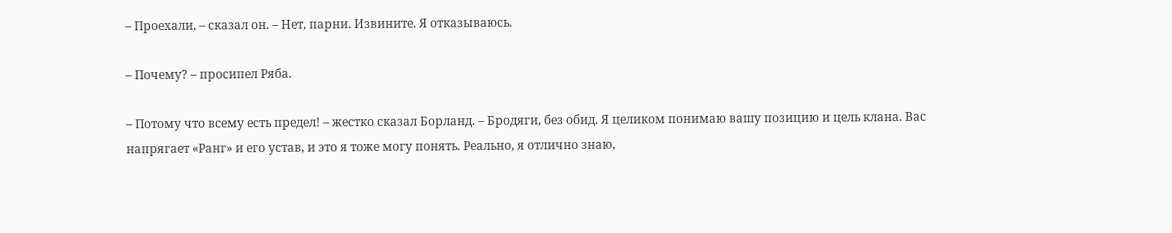– Проехали, – сказал он. – Нет, парни. Извините. Я отказываюсь.

– Почему? – просипел Ряба.

– Потому что всему есть предел! – жестко сказал Борланд. – Бродяги, без обид. Я целиком понимаю вашу позицию и цель клана. Вас напрягает «Ранг» и его устав, и это я тоже могу понять. Реально, я отлично знаю,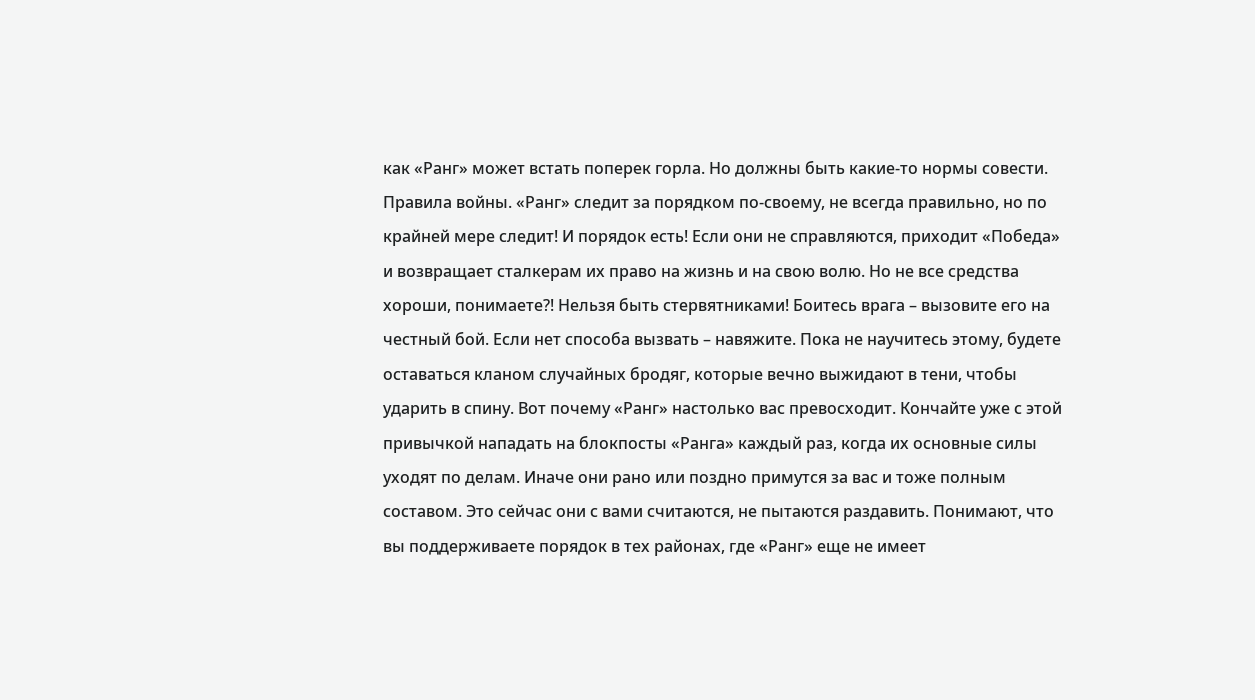как «Ранг» может встать поперек горла. Но должны быть какие-то нормы совести. Правила войны. «Ранг» следит за порядком по-своему, не всегда правильно, но по крайней мере следит! И порядок есть! Если они не справляются, приходит «Победа» и возвращает сталкерам их право на жизнь и на свою волю. Но не все средства хороши, понимаете?! Нельзя быть стервятниками! Боитесь врага – вызовите его на честный бой. Если нет способа вызвать – навяжите. Пока не научитесь этому, будете оставаться кланом случайных бродяг, которые вечно выжидают в тени, чтобы ударить в спину. Вот почему «Ранг» настолько вас превосходит. Кончайте уже с этой привычкой нападать на блокпосты «Ранга» каждый раз, когда их основные силы уходят по делам. Иначе они рано или поздно примутся за вас и тоже полным составом. Это сейчас они с вами считаются, не пытаются раздавить. Понимают, что вы поддерживаете порядок в тех районах, где «Ранг» еще не имеет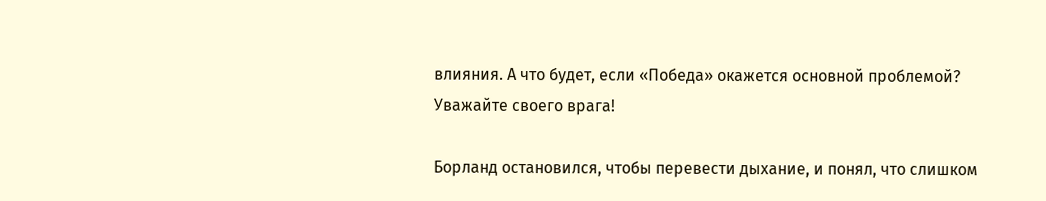влияния. А что будет, если «Победа» окажется основной проблемой? Уважайте своего врага!

Борланд остановился, чтобы перевести дыхание, и понял, что слишком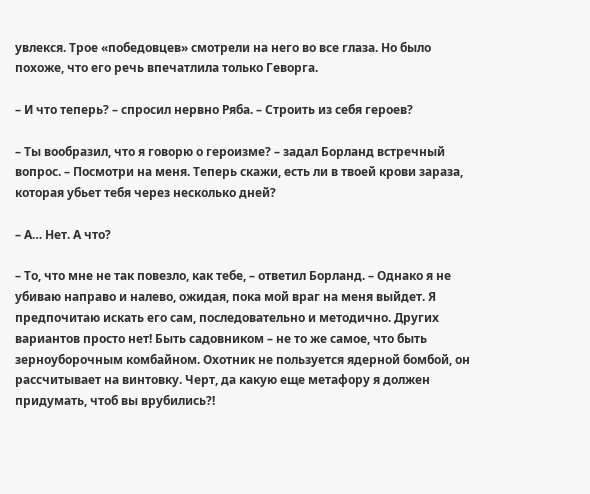увлекся. Трое «победовцев» смотрели на него во все глаза. Но было похоже, что его речь впечатлила только Геворга.

– И что теперь? – спросил нервно Ряба. – Строить из себя героев?

– Ты вообразил, что я говорю о героизме? – задал Борланд встречный вопрос. – Посмотри на меня. Теперь скажи, есть ли в твоей крови зараза, которая убьет тебя через несколько дней?

– А… Нет. А что?

– То, что мне не так повезло, как тебе, – ответил Борланд. – Однако я не убиваю направо и налево, ожидая, пока мой враг на меня выйдет. Я предпочитаю искать его сам, последовательно и методично. Других вариантов просто нет! Быть садовником – не то же самое, что быть зерноуборочным комбайном. Охотник не пользуется ядерной бомбой, он рассчитывает на винтовку. Черт, да какую еще метафору я должен придумать, чтоб вы врубились?!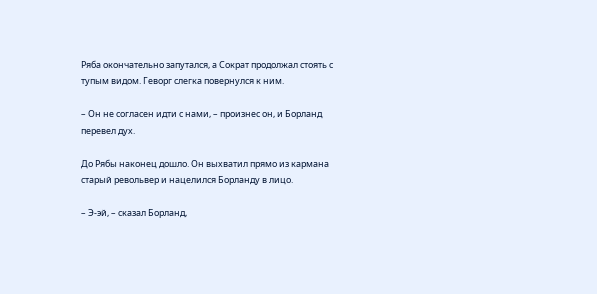Ряба окончательно запутался, а Сократ продолжал стоять с тупым видом. Геворг слегка повернулся к ним.

– Он не согласен идти с нами, – произнес он, и Борланд перевел дух.

До Рябы наконец дошло. Он выхватил прямо из кармана старый револьвер и нацелился Борланду в лицо.

– Э-эй, – сказал Борланд,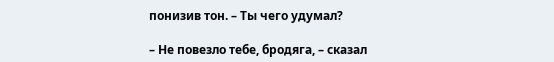понизив тон. – Ты чего удумал?

– Не повезло тебе, бродяга, – сказал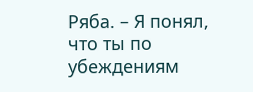Ряба. – Я понял, что ты по убеждениям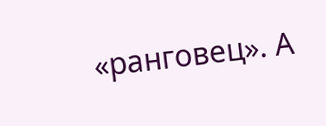«ранговец». А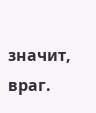значит, враг.